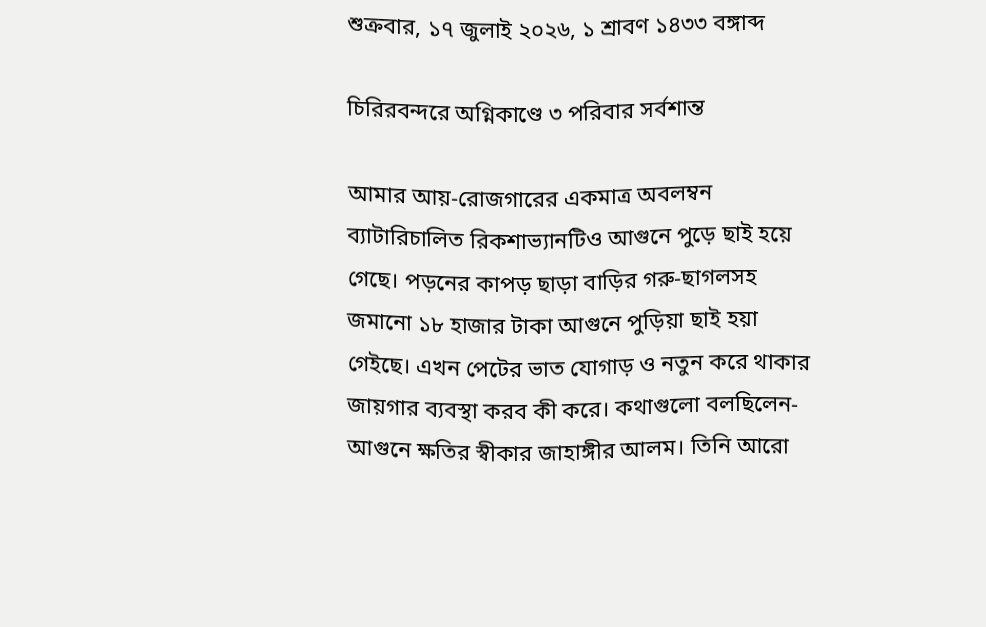শুক্রবার, ১৭ জুলাই ২০২৬, ১ শ্রাবণ ১৪৩৩ বঙ্গাব্দ

চিরিরবন্দরে অগ্নিকাণ্ডে ৩ পরিবার সর্বশান্ত

আমার আয়-রোজগারের একমাত্র অবলম্বন ব্যাটারিচালিত রিকশাভ্যানটিও আগুনে পুড়ে ছাই হয়ে গেছে। পড়নের কাপড় ছাড়া বাড়ির গরু-ছাগলসহ জমানো ১৮ হাজার টাকা আগুনে পুড়িয়া ছাই হয়া গেইছে। এখন পেটের ভাত যোগাড় ও নতুন করে থাকার জায়গার ব্যবস্থা করব কী করে। কথাগুলো বলছিলেন-আগুনে ক্ষতির স্বীকার জাহাঙ্গীর আলম। তিনি আরো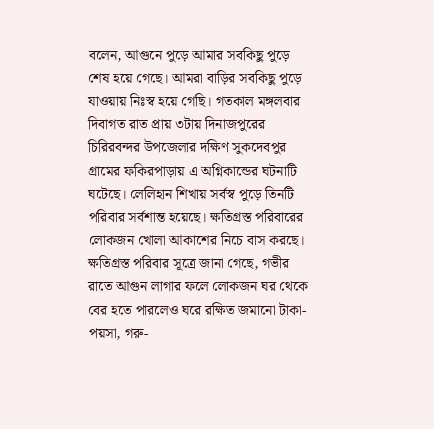বলেন, আগুনে পুড়ে আমার সবকিছু পুড়ে শেষ হয়ে গেছে। আমরা বাড়ির সবকিছু পুড়ে যাওয়ায় নিঃস্ব হয়ে গেছি। গতকাল মঙ্গলবার দিবাগত রাত প্রায় ৩টায় দিনাজপুরের চিরিরবন্দর উপজেলার দক্ষিণ সুকদেবপুর গ্রামের ফকিরপাড়ায় এ অগ্নিকান্ডের ঘটনাটি ঘটেছে। লেলিহান শিখায় সর্বস্ব পুড়ে তিনটি পরিবার সর্বশান্ত হয়েছে। ক্ষতিগ্রস্ত পরিবারের লোকজন খোলা আকাশের নিচে বাস করছে।
ক্ষতিগ্রস্ত পরিবার সূত্রে জানা গেছে, গভীর রাতে আগুন লাগার ফলে লোকজন ঘর থেকে বের হতে পারলেও ঘরে রক্ষিত জমানো টাকা-পয়সা, গরু-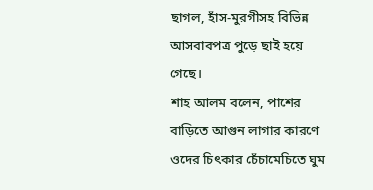ছাগল, হাঁস-মুরগীসহ বিভিন্ন আসবাবপত্র পুড়ে ছাই হয়ে গেছে।
শাহ আলম বলেন, পাশের বাড়িতে আগুন লাগার কারণে ওদের চিৎকার চেঁচামেচিতে ঘুম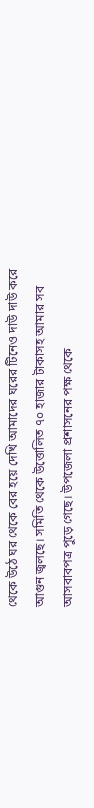থেকে উঠে ঘর থেকে বের হয়ে দেখি আমাদের ঘরের টিনেও দাউ দাউ করে আগুন জ্বলছে। সমিতি থেকে উত্তোলিত ৭০ হাজার টাকাসহ আমার সব আসবাবপত্র পুড়ে গেছে। উপজেলা প্রশাসনের পক্ষ থেকে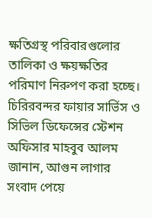ক্ষতিগ্রস্থ পরিবারগুলোর তালিকা ও ক্ষয়ক্ষতির পরিমাণ নিরুপণ করা হচ্ছে।
চিরিরবন্দর ফায়ার সার্ভিস ও সিভিল ডিফেন্সের স্টেশন অফিসার মাহবুব আলম জানান, আগুন লাগার সংবাদ পেয়ে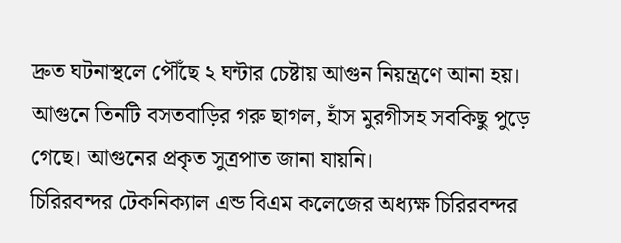দ্রুত ঘটনাস্থলে পৌঁছে ২ ঘন্টার চেষ্টায় আগুন নিয়ন্ত্রণে আনা হয়। আগুনে তিনটি বসতবাড়ির গরু ছাগল, হাঁস মুরগীসহ সবকিছু পুড়ে গেছে। আগুনের প্রকৃত সুত্রপাত জানা যায়নি।
চিরিরবন্দর টেকনিক্যাল এন্ড বিএম কলেজের অধ্যক্ষ চিরিরবন্দর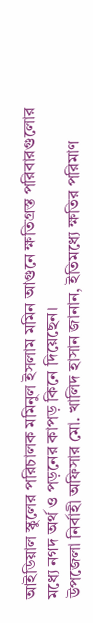আইডিয়াল স্কুলের পরিচালক মমিনুল ইসলাম মমিন আগুনে ক্ষতিগ্রস্ত পরিবারগুলোর মধ্যে নগদ অর্থ ও পড়নের কাপড় কিনে দিয়েছেন।
উপজেলা নির্বাহী অফিসার মো. খালিদ হাসান জানান, ইতিমধ্যে ক্ষতির পরিমাণ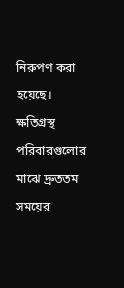নিরুপণ করা হয়েছে। ক্ষতিগ্রস্থ পরিবারগুলোর মাঝে দ্রুততম সময়ের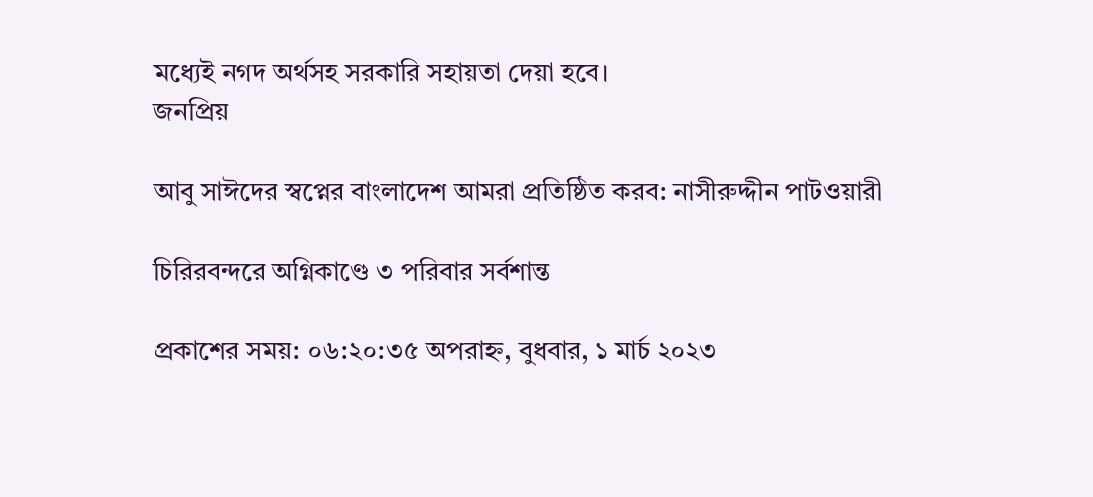মধ্যেই নগদ অর্থসহ সরকারি সহায়তা দেয়া হবে।
জনপ্রিয়

আবু সাঈদের স্বপ্নের বাংলাদেশ আমরা প্রতিষ্ঠিত করব: নাসীরুদ্দীন পাটওয়ারী

চিরিরবন্দরে অগ্নিকাণ্ডে ৩ পরিবার সর্বশান্ত

প্রকাশের সময়: ০৬:২০:৩৫ অপরাহ্ন, বুধবার, ১ মার্চ ২০২৩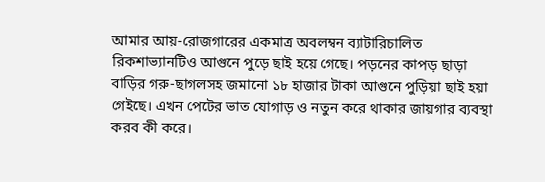আমার আয়-রোজগারের একমাত্র অবলম্বন ব্যাটারিচালিত রিকশাভ্যানটিও আগুনে পুড়ে ছাই হয়ে গেছে। পড়নের কাপড় ছাড়া বাড়ির গরু-ছাগলসহ জমানো ১৮ হাজার টাকা আগুনে পুড়িয়া ছাই হয়া গেইছে। এখন পেটের ভাত যোগাড় ও নতুন করে থাকার জায়গার ব্যবস্থা করব কী করে।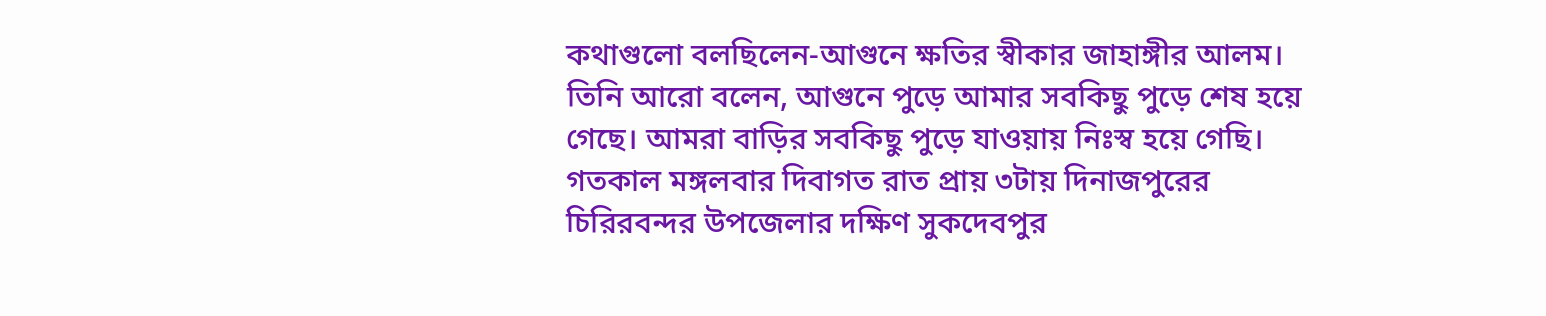কথাগুলো বলছিলেন-আগুনে ক্ষতির স্বীকার জাহাঙ্গীর আলম। তিনি আরো বলেন, আগুনে পুড়ে আমার সবকিছু পুড়ে শেষ হয়ে গেছে। আমরা বাড়ির সবকিছু পুড়ে যাওয়ায় নিঃস্ব হয়ে গেছি। গতকাল মঙ্গলবার দিবাগত রাত প্রায় ৩টায় দিনাজপুরের চিরিরবন্দর উপজেলার দক্ষিণ সুকদেবপুর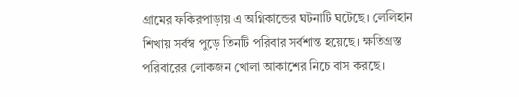গ্রামের ফকিরপাড়ায় এ অগ্নিকান্ডের ঘটনাটি ঘটেছে। লেলিহান শিখায় সর্বস্ব পুড়ে তিনটি পরিবার সর্বশান্ত হয়েছে। ক্ষতিগ্রস্ত পরিবারের লোকজন খোলা আকাশের নিচে বাস করছে।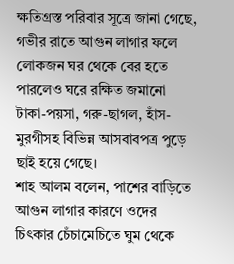ক্ষতিগ্রস্ত পরিবার সূত্রে জানা গেছে, গভীর রাতে আগুন লাগার ফলে লোকজন ঘর থেকে বের হতে পারলেও ঘরে রক্ষিত জমানো টাকা-পয়সা, গরু-ছাগল, হাঁস-মুরগীসহ বিভিন্ন আসবাবপত্র পুড়ে ছাই হয়ে গেছে।
শাহ আলম বলেন, পাশের বাড়িতে আগুন লাগার কারণে ওদের চিৎকার চেঁচামেচিতে ঘুম থেকে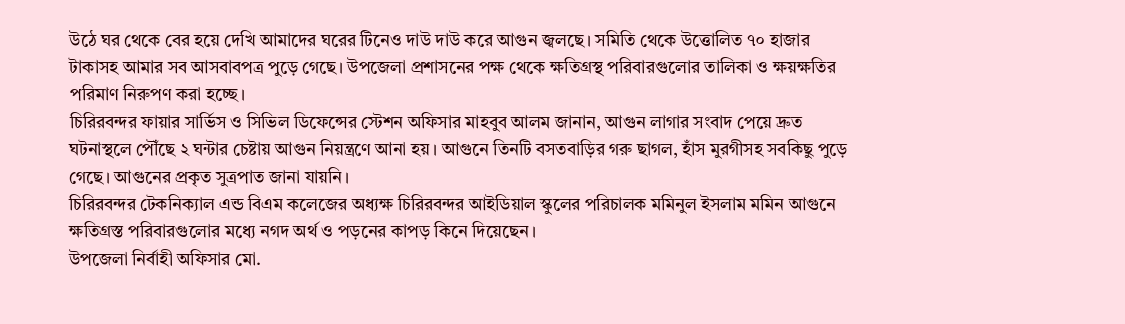উঠে ঘর থেকে বের হয়ে দেখি আমাদের ঘরের টিনেও দাউ দাউ করে আগুন জ্বলছে। সমিতি থেকে উত্তোলিত ৭০ হাজার টাকাসহ আমার সব আসবাবপত্র পুড়ে গেছে। উপজেলা প্রশাসনের পক্ষ থেকে ক্ষতিগ্রস্থ পরিবারগুলোর তালিকা ও ক্ষয়ক্ষতির পরিমাণ নিরুপণ করা হচ্ছে।
চিরিরবন্দর ফায়ার সার্ভিস ও সিভিল ডিফেন্সের স্টেশন অফিসার মাহবুব আলম জানান, আগুন লাগার সংবাদ পেয়ে দ্রুত ঘটনাস্থলে পৌঁছে ২ ঘন্টার চেষ্টায় আগুন নিয়ন্ত্রণে আনা হয়। আগুনে তিনটি বসতবাড়ির গরু ছাগল, হাঁস মুরগীসহ সবকিছু পুড়ে গেছে। আগুনের প্রকৃত সুত্রপাত জানা যায়নি।
চিরিরবন্দর টেকনিক্যাল এন্ড বিএম কলেজের অধ্যক্ষ চিরিরবন্দর আইডিয়াল স্কুলের পরিচালক মমিনুল ইসলাম মমিন আগুনে ক্ষতিগ্রস্ত পরিবারগুলোর মধ্যে নগদ অর্থ ও পড়নের কাপড় কিনে দিয়েছেন।
উপজেলা নির্বাহী অফিসার মো.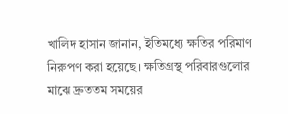খালিদ হাসান জানান, ইতিমধ্যে ক্ষতির পরিমাণ নিরুপণ করা হয়েছে। ক্ষতিগ্রস্থ পরিবারগুলোর মাঝে দ্রুততম সময়ের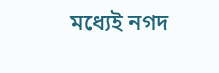মধ্যেই নগদ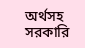অর্থসহ সরকারি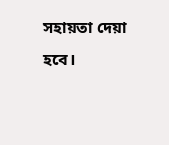সহায়তা দেয়া হবে।